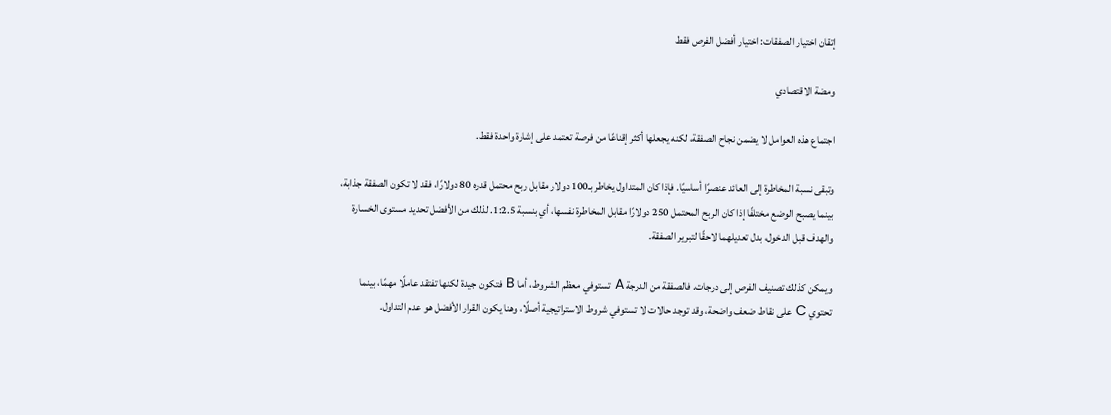إتقان اختيار الصفقات: اختيار أفضل الفرص فقط

ومضة الاقتصادي

اجتماع هذه العوامل لا يضمن نجاح الصفقة، لكنه يجعلها أكثر إقناعًا من فرصة تعتمد على إشارة واحدة فقط.

وتبقى نسبة المخاطرة إلى العائد عنصرًا أساسيًا. فإذا كان المتداول يخاطر بـ100 دولار مقابل ربح محتمل قدره 80 دولارًا، فقد لا تكون الصفقة جذابة، بينما يصبح الوضع مختلفًا إذا كان الربح المحتمل 250 دولارًا مقابل المخاطرة نفسها، أي بنسبة 1:2.5. لذلك من الأفضل تحديد مستوى الخسارة والهدف قبل الدخول، بدل تعديلهما لاحقًا لتبرير الصفقة.

ويمكن كذلك تصنيف الفرص إلى درجات. فالصفقة من الدرجة A تستوفي معظم الشروط، أما B فتكون جيدة لكنها تفتقد عاملًا مهمًا، بينما تحتوي C على نقاط ضعف واضحة، وقد توجد حالات لا تستوفي شروط الاستراتيجية أصلًا، وهنا يكون القرار الأفضل هو عدم التداول.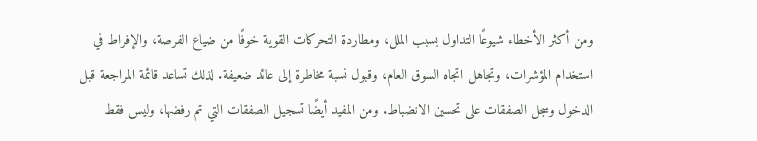ومن أكثر الأخطاء شيوعًا التداول بسبب الملل، ومطاردة التحركات القوية خوفًا من ضياع الفرصة، والإفراط في استخدام المؤشرات، وتجاهل اتجاه السوق العام، وقبول نسبة مخاطرة إلى عائد ضعيفة. لذلك تساعد قائمة المراجعة قبل الدخول وسجل الصفقات على تحسين الانضباط. ومن المفيد أيضًا تسجيل الصفقات التي تم رفضها، وليس فقط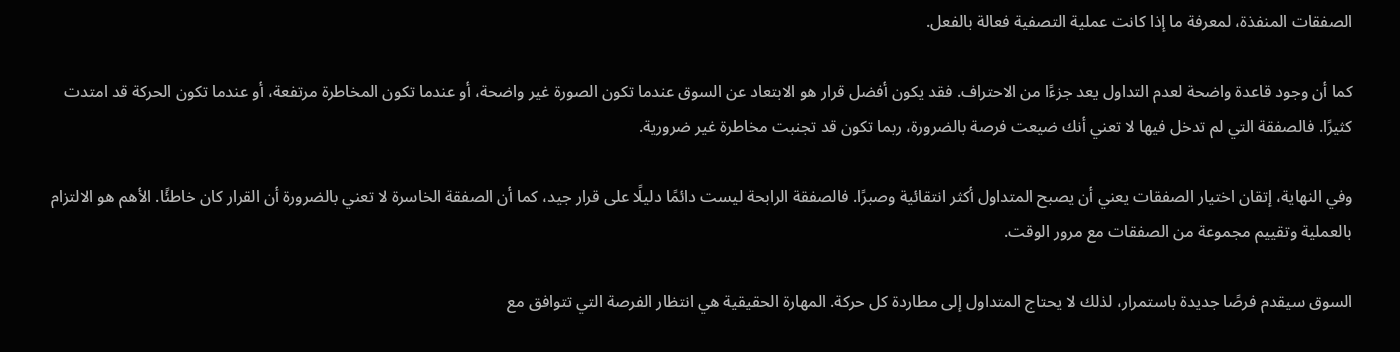الصفقات المنفذة، لمعرفة ما إذا كانت عملية التصفية فعالة بالفعل.

كما أن وجود قاعدة واضحة لعدم التداول يعد جزءًا من الاحتراف. فقد يكون أفضل قرار هو الابتعاد عن السوق عندما تكون الصورة غير واضحة، أو عندما تكون المخاطرة مرتفعة، أو عندما تكون الحركة قد امتدت كثيرًا. فالصفقة التي لم تدخل فيها لا تعني أنك ضيعت فرصة بالضرورة، ربما تكون قد تجنبت مخاطرة غير ضرورية.

وفي النهاية، إتقان اختيار الصفقات يعني أن يصبح المتداول أكثر انتقائية وصبرًا. فالصفقة الرابحة ليست دائمًا دليلًا على قرار جيد، كما أن الصفقة الخاسرة لا تعني بالضرورة أن القرار كان خاطئًا. الأهم هو الالتزام بالعملية وتقييم مجموعة من الصفقات مع مرور الوقت.

السوق سيقدم فرصًا جديدة باستمرار، لذلك لا يحتاج المتداول إلى مطاردة كل حركة. المهارة الحقيقية هي انتظار الفرصة التي تتوافق مع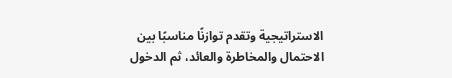الاستراتيجية وتقدم توازنًا مناسبًا بين الاحتمال والمخاطرة والعائد، ثم الدخول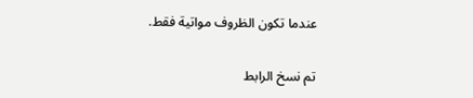عندما تكون الظروف مواتية فقط.

تم نسخ الرابط